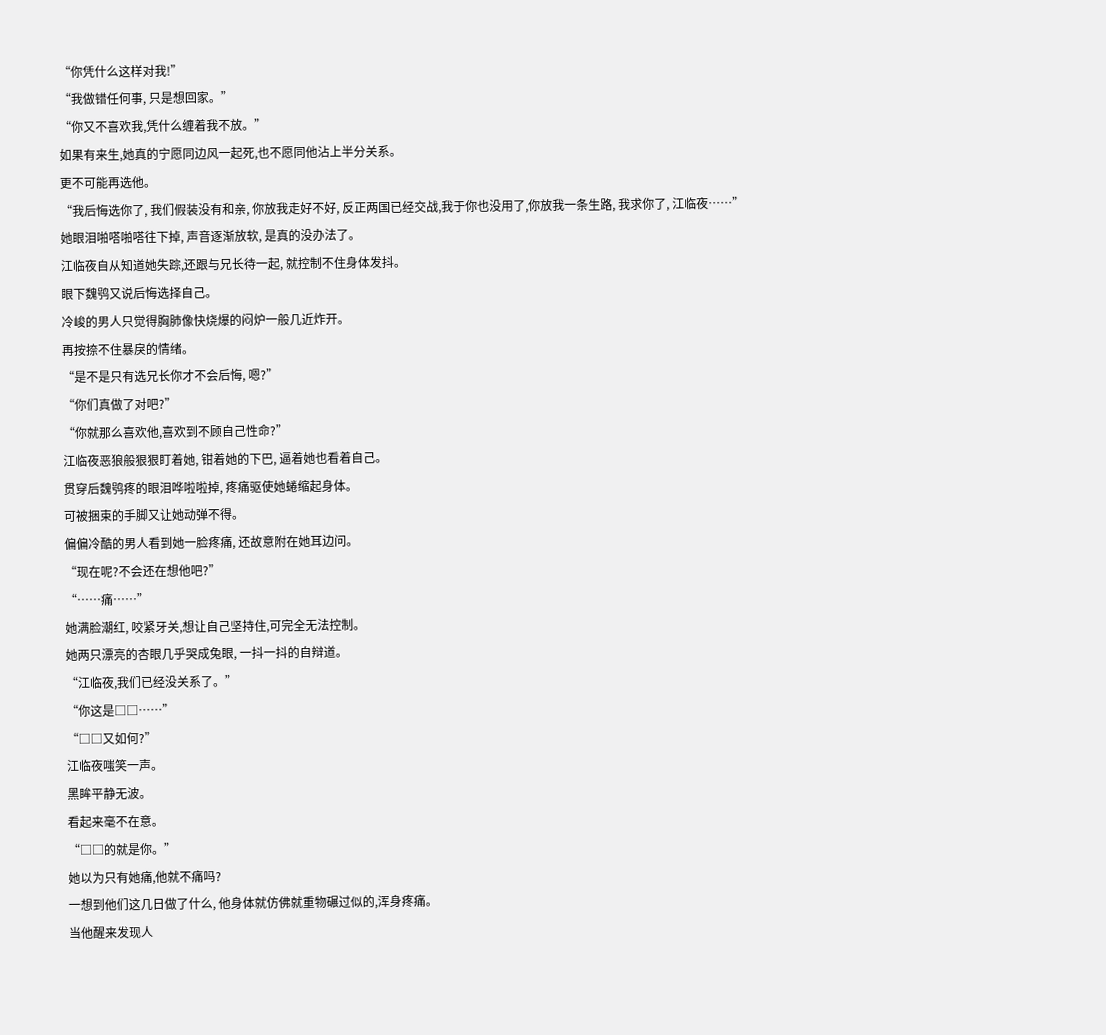“你凭什么这样对我!”
“我做错任何事, 只是想回家。”
“你又不喜欢我,凭什么缠着我不放。”
如果有来生,她真的宁愿同边风一起死,也不愿同他沾上半分关系。
更不可能再选他。
“我后悔选你了, 我们假装没有和亲, 你放我走好不好, 反正两国已经交战,我于你也没用了,你放我一条生路, 我求你了, 江临夜……”
她眼泪啪嗒啪嗒往下掉, 声音逐渐放软, 是真的没办法了。
江临夜自从知道她失踪,还跟与兄长待一起, 就控制不住身体发抖。
眼下魏鸮又说后悔选择自己。
冷峻的男人只觉得胸肺像快烧爆的闷炉一般几近炸开。
再按捺不住暴戾的情绪。
“是不是只有选兄长你才不会后悔, 嗯?”
“你们真做了对吧?”
“你就那么喜欢他,喜欢到不顾自己性命?”
江临夜恶狼般狠狠盯着她, 钳着她的下巴, 逼着她也看着自己。
贯穿后魏鸮疼的眼泪哗啦啦掉, 疼痛驱使她蜷缩起身体。
可被捆束的手脚又让她动弹不得。
偏偏冷酷的男人看到她一脸疼痛, 还故意附在她耳边问。
“现在呢?不会还在想他吧?”
“……痛……”
她满脸潮红, 咬紧牙关,想让自己坚持住,可完全无法控制。
她两只漂亮的杏眼几乎哭成兔眼, 一抖一抖的自辩道。
“江临夜,我们已经没关系了。”
“你这是□□……”
“□□又如何?”
江临夜嗤笑一声。
黑眸平静无波。
看起来毫不在意。
“□□的就是你。”
她以为只有她痛,他就不痛吗?
一想到他们这几日做了什么, 他身体就仿佛就重物碾过似的,浑身疼痛。
当他醒来发现人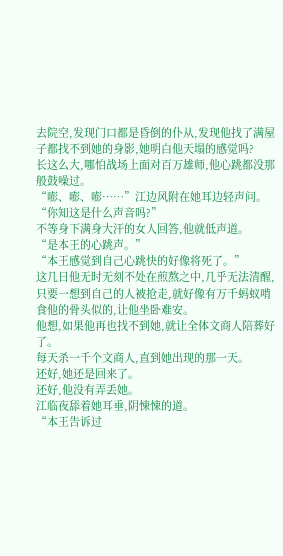去院空,发现门口都是昏倒的仆从,发现他找了满屋子都找不到她的身影,她明白他天塌的感觉吗?
长这么大,哪怕战场上面对百万雄师,他心跳都没那般鼓噪过。
“嘭、嘭、嘭……”江边风附在她耳边轻声问。
“你知这是什么声音吗?”
不等身下满身大汗的女人回答,他就低声道。
“是本王的心跳声。”
“本王感觉到自己心跳快的好像将死了。”
这几日他无时无刻不处在煎熬之中,几乎无法清醒,只要一想到自己的人被抢走,就好像有万千蚂蚁啃食他的骨头似的,让他坐卧难安。
他想,如果他再也找不到她,就让全体文商人陪葬好了。
每天杀一千个文商人,直到她出现的那一天。
还好,她还是回来了。
还好,他没有弄丢她。
江临夜舔着她耳垂,阴悚悚的道。
“本王告诉过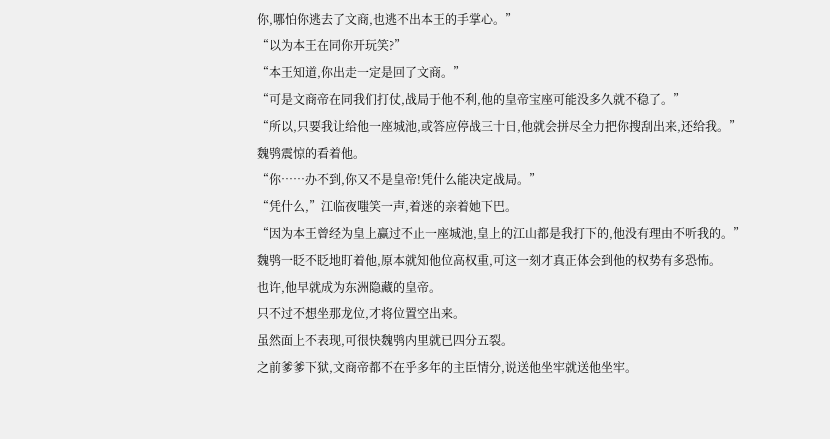你,哪怕你逃去了文商,也逃不出本王的手掌心。”
“以为本王在同你开玩笑?”
“本王知道,你出走一定是回了文商。”
“可是文商帝在同我们打仗,战局于他不利,他的皇帝宝座可能没多久就不稳了。”
“所以,只要我让给他一座城池,或答应停战三十日,他就会拼尽全力把你搜刮出来,还给我。”
魏鸮震惊的看着他。
“你……办不到,你又不是皇帝!凭什么能决定战局。”
“凭什么,”江临夜嗤笑一声,着迷的亲着她下巴。
“因为本王曾经为皇上赢过不止一座城池,皇上的江山都是我打下的,他没有理由不听我的。”
魏鸮一眨不眨地盯着他,原本就知他位高权重,可这一刻才真正体会到他的权势有多恐怖。
也许,他早就成为东洲隐藏的皇帝。
只不过不想坐那龙位,才将位置空出来。
虽然面上不表现,可很快魏鸮内里就已四分五裂。
之前爹爹下狱,文商帝都不在乎多年的主臣情分,说送他坐牢就送他坐牢。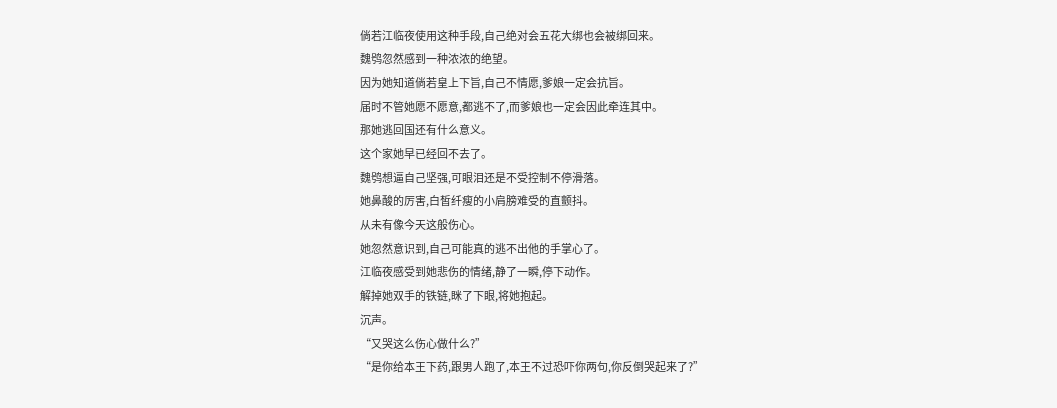倘若江临夜使用这种手段,自己绝对会五花大绑也会被绑回来。
魏鸮忽然感到一种浓浓的绝望。
因为她知道倘若皇上下旨,自己不情愿,爹娘一定会抗旨。
届时不管她愿不愿意,都逃不了,而爹娘也一定会因此牵连其中。
那她逃回国还有什么意义。
这个家她早已经回不去了。
魏鸮想逼自己坚强,可眼泪还是不受控制不停滑落。
她鼻酸的厉害,白皙纤瘦的小肩膀难受的直颤抖。
从未有像今天这般伤心。
她忽然意识到,自己可能真的逃不出他的手掌心了。
江临夜感受到她悲伤的情绪,静了一瞬,停下动作。
解掉她双手的铁链,眯了下眼,将她抱起。
沉声。
“又哭这么伤心做什么?”
“是你给本王下药,跟男人跑了,本王不过恐吓你两句,你反倒哭起来了?”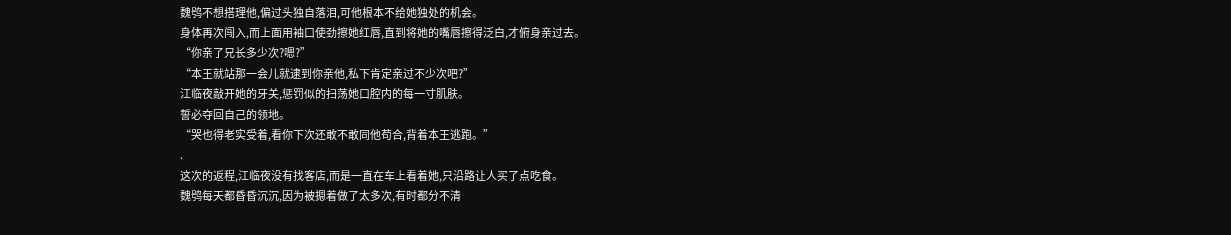魏鸮不想搭理他,偏过头独自落泪,可他根本不给她独处的机会。
身体再次闯入,而上面用袖口使劲擦她红唇,直到将她的嘴唇擦得泛白,才俯身亲过去。
“你亲了兄长多少次?嗯?”
“本王就站那一会儿就逮到你亲他,私下肯定亲过不少次吧?”
江临夜敲开她的牙关,惩罚似的扫荡她口腔内的每一寸肌肤。
誓必夺回自己的领地。
“哭也得老实受着,看你下次还敢不敢同他苟合,背着本王逃跑。”
.
这次的返程,江临夜没有找客店,而是一直在车上看着她,只沿路让人买了点吃食。
魏鸮每天都昏昏沉沉,因为被摁着做了太多次,有时都分不清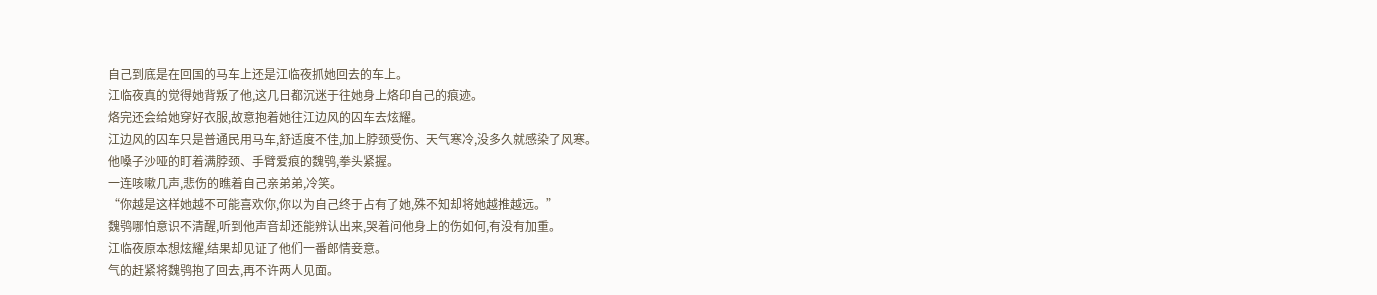自己到底是在回国的马车上还是江临夜抓她回去的车上。
江临夜真的觉得她背叛了他,这几日都沉迷于往她身上烙印自己的痕迹。
烙完还会给她穿好衣服,故意抱着她往江边风的囚车去炫耀。
江边风的囚车只是普通民用马车,舒适度不佳,加上脖颈受伤、天气寒冷,没多久就感染了风寒。
他嗓子沙哑的盯着满脖颈、手臂爱痕的魏鸮,拳头紧握。
一连咳嗽几声,悲伤的瞧着自己亲弟弟,冷笑。
“你越是这样她越不可能喜欢你,你以为自己终于占有了她,殊不知却将她越推越远。”
魏鸮哪怕意识不清醒,听到他声音却还能辨认出来,哭着问他身上的伤如何,有没有加重。
江临夜原本想炫耀,结果却见证了他们一番郎情妾意。
气的赶紧将魏鸮抱了回去,再不许两人见面。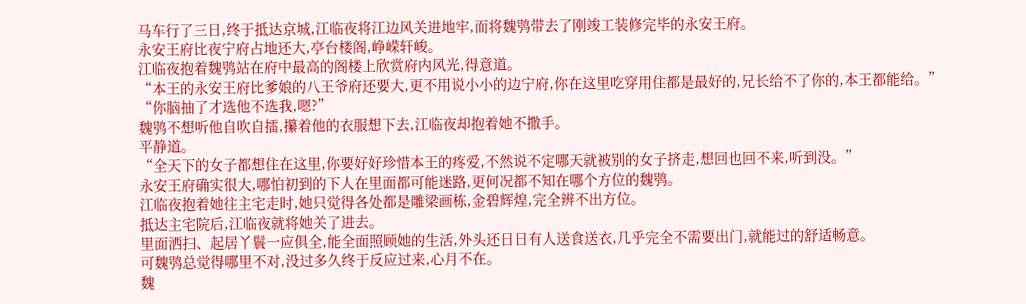马车行了三日,终于抵达京城,江临夜将江边风关进地牢,而将魏鸮带去了刚竣工装修完毕的永安王府。
永安王府比夜宁府占地还大,亭台楼阁,峥嵘轩峻。
江临夜抱着魏鸮站在府中最高的阁楼上欣赏府内风光,得意道。
“本王的永安王府比爹娘的八王爷府还要大,更不用说小小的边宁府,你在这里吃穿用住都是最好的,兄长给不了你的,本王都能给。”
“你脑抽了才选他不选我,嗯?”
魏鸮不想听他自吹自擂,攥着他的衣服想下去,江临夜却抱着她不撒手。
平静道。
“全天下的女子都想住在这里,你要好好珍惜本王的疼爱,不然说不定哪天就被别的女子挤走,想回也回不来,听到没。”
永安王府确实很大,哪怕初到的下人在里面都可能迷路,更何况都不知在哪个方位的魏鸮。
江临夜抱着她往主宅走时,她只觉得各处都是雕梁画栋,金碧辉煌,完全辨不出方位。
抵达主宅院后,江临夜就将她关了进去。
里面洒扫、起居丫鬟一应俱全,能全面照顾她的生活,外头还日日有人送食送衣,几乎完全不需要出门,就能过的舒适畅意。
可魏鸮总觉得哪里不对,没过多久终于反应过来,心月不在。
魏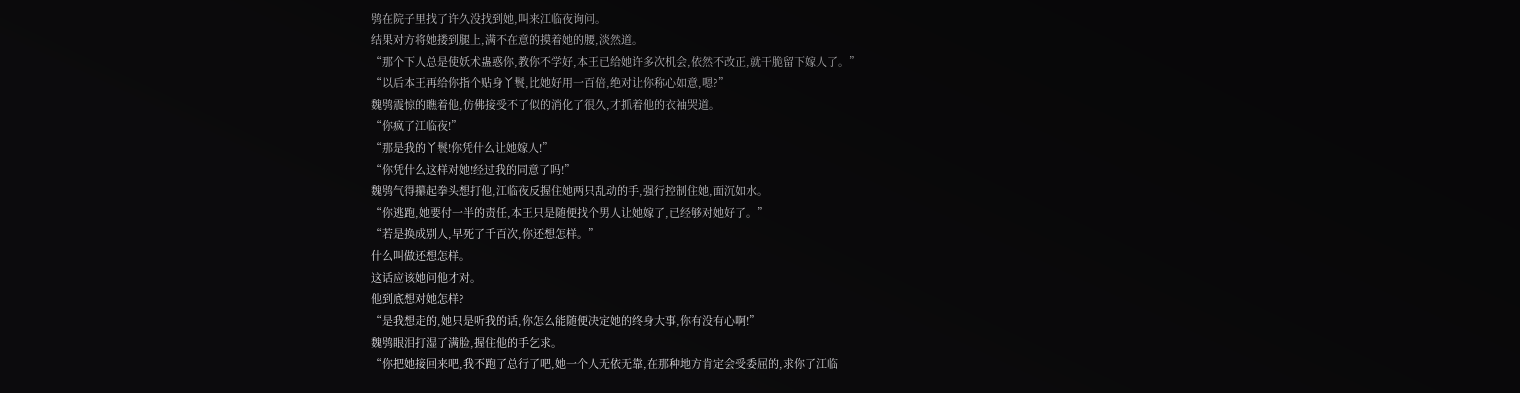鸮在院子里找了许久没找到她,叫来江临夜询问。
结果对方将她搂到腿上,满不在意的摸着她的腰,淡然道。
“那个下人总是使妖术蛊惑你,教你不学好,本王已给她许多次机会,依然不改正,就干脆留下嫁人了。”
“以后本王再给你指个贴身丫鬟,比她好用一百倍,绝对让你称心如意,嗯?”
魏鸮震惊的瞧着他,仿佛接受不了似的消化了很久,才抓着他的衣袖哭道。
“你疯了江临夜!”
“那是我的丫鬟!你凭什么让她嫁人!”
“你凭什么这样对她!经过我的同意了吗!”
魏鸮气得攥起拳头想打他,江临夜反握住她两只乱动的手,强行控制住她,面沉如水。
“你逃跑,她要付一半的责任,本王只是随便找个男人让她嫁了,已经够对她好了。”
“若是换成别人,早死了千百次,你还想怎样。”
什么叫做还想怎样。
这话应该她问他才对。
他到底想对她怎样?
“是我想走的,她只是听我的话,你怎么能随便决定她的终身大事,你有没有心啊!”
魏鸮眼泪打湿了满脸,握住他的手乞求。
“你把她接回来吧,我不跑了总行了吧,她一个人无依无靠,在那种地方肯定会受委屈的,求你了江临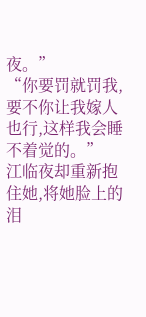夜。”
“你要罚就罚我,要不你让我嫁人也行,这样我会睡不着觉的。”
江临夜却重新抱住她,将她脸上的泪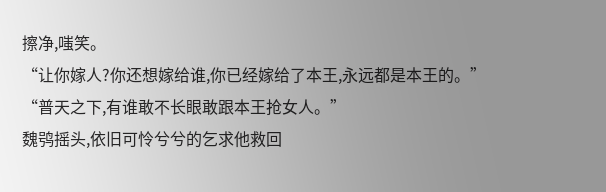擦净,嗤笑。
“让你嫁人?你还想嫁给谁,你已经嫁给了本王,永远都是本王的。”
“普天之下,有谁敢不长眼敢跟本王抢女人。”
魏鸮摇头,依旧可怜兮兮的乞求他救回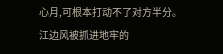心月,可根本打动不了对方半分。
江边风被抓进地牢的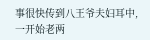事很快传到八王爷夫妇耳中,一开始老两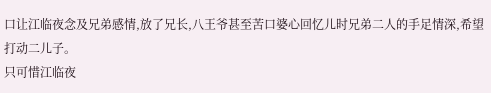口让江临夜念及兄弟感情,放了兄长,八王爷甚至苦口婆心回忆儿时兄弟二人的手足情深,希望打动二儿子。
只可惜江临夜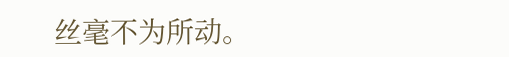丝毫不为所动。